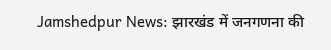Jamshedpur News: झारखंड में जनगणना की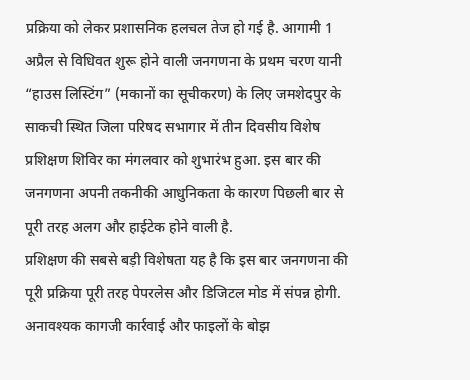प्रक्रिया को लेकर प्रशासनिक हलचल तेज हो गई है. आगामी 1 अप्रैल से विधिवत शुरू होने वाली जनगणना के प्रथम चरण यानी “हाउस लिस्टिंग” (मकानों का सूचीकरण) के लिए जमशेदपुर के साकची स्थित जिला परिषद सभागार में तीन दिवसीय विशेष प्रशिक्षण शिविर का मंगलवार को शुभारंभ हुआ. इस बार की जनगणना अपनी तकनीकी आधुनिकता के कारण पिछली बार से पूरी तरह अलग और हाईटेक होने वाली है.
प्रशिक्षण की सबसे बड़ी विशेषता यह है कि इस बार जनगणना की पूरी प्रक्रिया पूरी तरह पेपरलेस और डिजिटल मोड में संपन्न होगी. अनावश्यक कागजी कार्रवाई और फाइलों के बोझ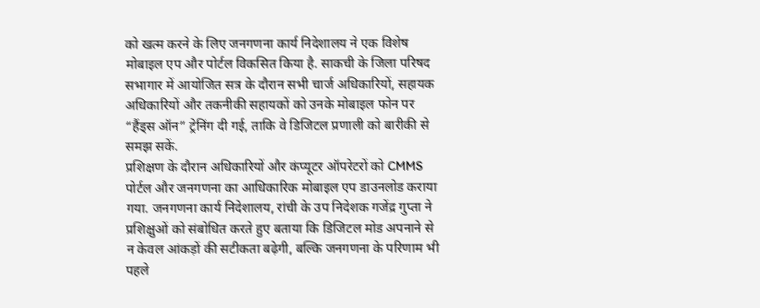को खत्म करने के लिए जनगणना कार्य निदेशालय ने एक विशेष मोबाइल एप और पोर्टल विकसित किया है. साकची के जिला परिषद सभागार में आयोजित सत्र के दौरान सभी चार्ज अधिकारियों, सहायक अधिकारियों और तकनीकी सहायकों को उनके मोबाइल फोन पर “हैंड्स ऑन” ट्रेनिंग दी गई, ताकि वे डिजिटल प्रणाली को बारीकी से समझ सकें.
प्रशिक्षण के दौरान अधिकारियों और कंप्यूटर ऑपरेटरों को CMMS पोर्टल और जनगणना का आधिकारिक मोबाइल एप डाउनलोड कराया गया. जनगणना कार्य निदेशालय, रांची के उप निदेशक गजेंद्र गुप्ता ने प्रशिक्षुओं को संबोधित करते हुए बताया कि डिजिटल मोड अपनाने से न केवल आंकड़ों की सटीकता बढ़ेगी, बल्कि जनगणना के परिणाम भी पहले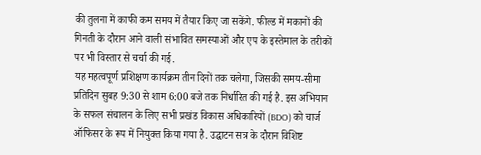की तुलना में काफी कम समय में तैयार किए जा सकेंगे. फील्ड में मकानों की गिनती के दौरान आने वाली संभावित समस्याओं और एप के इस्तेमाल के तरीकों पर भी विस्तार से चर्चा की गई.
यह महत्वपूर्ण प्रशिक्षण कार्यक्रम तीन दिनों तक चलेगा, जिसकी समय-सीमा प्रतिदिन सुबह 9:30 से शाम 6:00 बजे तक निर्धारित की गई है. इस अभियान के सफल संचालन के लिए सभी प्रखंड विकास अधिकारियों (BDO) को चार्ज ऑफिसर के रूप में नियुक्त किया गया है. उद्घाटन सत्र के दौरान विशिष्ट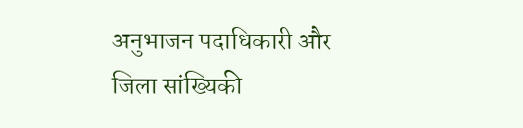अनुभाजन पदाधिकारी और जिला सांख्यिकी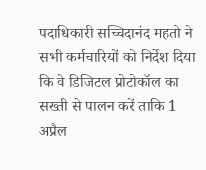पदाधिकारी सच्चिदानंद महतो ने सभी कर्मचारियों को निर्देश दिया कि वे डिजिटल प्रोटोकॉल का सख्ती से पालन करें ताकि 1 अप्रैल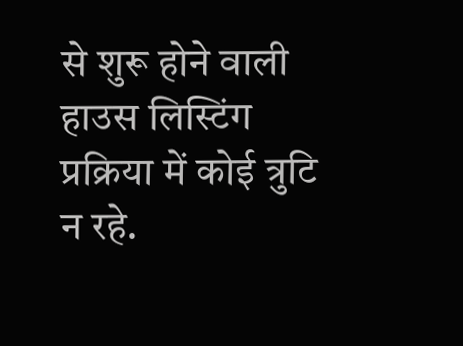से शुरू होने वाली हाउस लिस्टिंग प्रक्रिया में कोई त्रुटि न रहे.